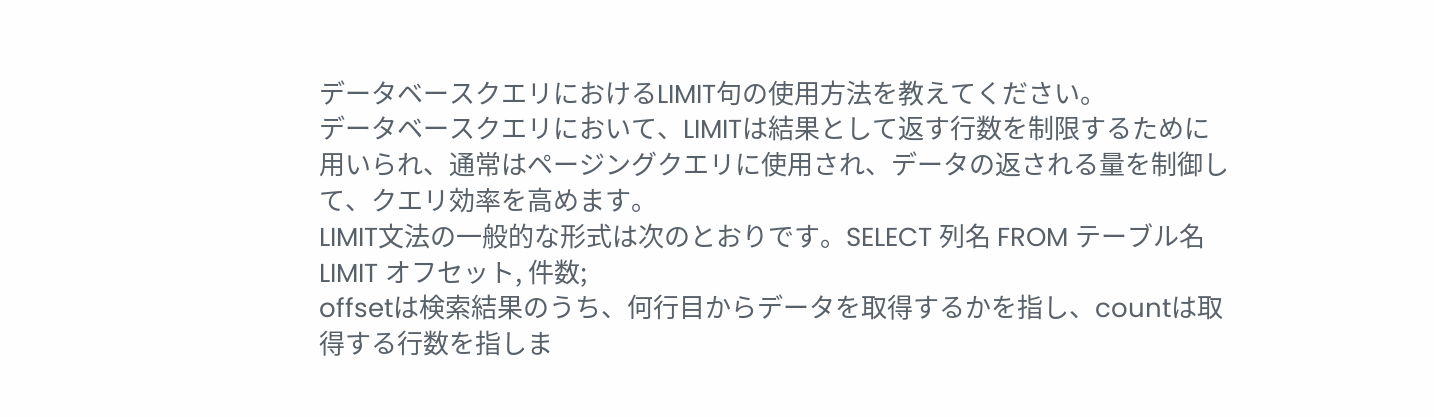データベースクエリにおけるLIMIT句の使用方法を教えてください。
データベースクエリにおいて、LIMITは結果として返す行数を制限するために用いられ、通常はページングクエリに使用され、データの返される量を制御して、クエリ効率を高めます。
LIMIT文法の一般的な形式は次のとおりです。SELECT 列名 FROM テーブル名 LIMIT オフセット, 件数;
offsetは検索結果のうち、何行目からデータを取得するかを指し、countは取得する行数を指しま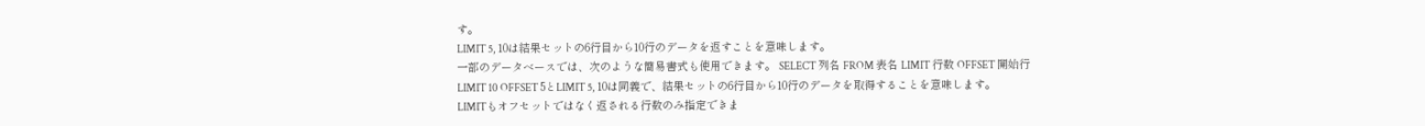す。
LIMIT 5, 10は結果セットの6行目から10行のデータを返すことを意味します。
一部のデータベースでは、次のような簡易書式も使用できます。 SELECT 列名 FROM 表名 LIMIT 行数 OFFSET 開始行
LIMIT 10 OFFSET 5とLIMIT 5, 10は同義で、結果セットの6行目から10行のデータを取得することを意味します。
LIMITもオフセットではなく返される行数のみ指定できま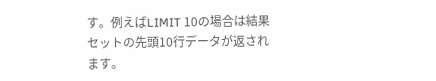す。例えばLIMIT 10の場合は結果セットの先頭10行データが返されます。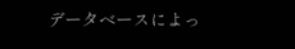データベースによっ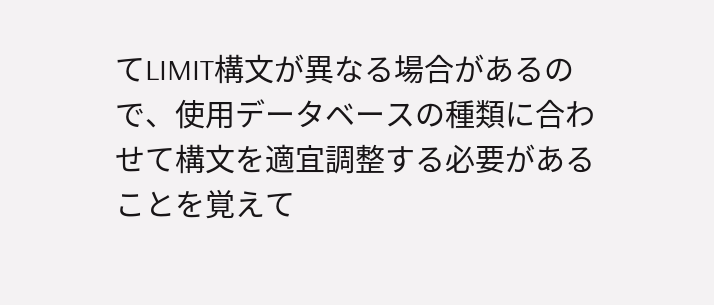てLIMIT構文が異なる場合があるので、使用データベースの種類に合わせて構文を適宜調整する必要があることを覚えて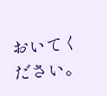おいてください。